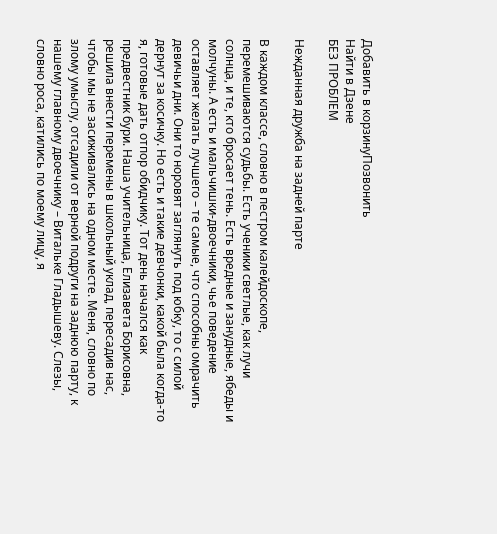Добавить в корзинуПозвонить
Найти в Дзене
БЕЗ ПРОБЛЕМ

Нежданная дружба на задней парте

В каждом классе, словно в пестром калейдоскопе, перемешиваются судьбы. Есть ученики светлые, как лучи солнца, и те, кто бросает тень. Есть вредные и занудные, ябеды и молчуны. А есть и мальчишки-двоечники, чье поведение оставляет желать лучшего – те самые, что способны омрачить девичьи дни. Они то норовят заглянуть под юбку, то с силой дернут за косичку. Но есть и такие девчонки, какой была когда-то я, готовые дать отпор обидчику. Тот день начался как предвестник бури. Наша учительница, Елизавета Борисовна, решила внести перемены в школьный уклад, пересадив нас, чтобы мы не засиживались на одном месте. Меня, словно по злому умыслу, отсадили от верной подруги на заднюю парту, к нашему главному двоечнику – Витальке Гладышеву. Слезы, словно роса, катились по моему лицу, я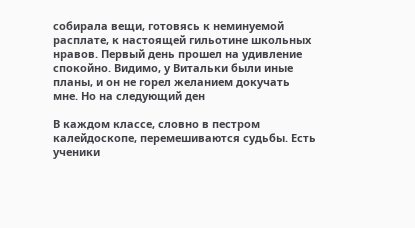собирала вещи, готовясь к неминуемой расплате, к настоящей гильотине школьных нравов. Первый день прошел на удивление спокойно. Видимо, у Витальки были иные планы, и он не горел желанием докучать мне. Но на следующий ден

В каждом классе, словно в пестром калейдоскопе, перемешиваются судьбы. Есть ученики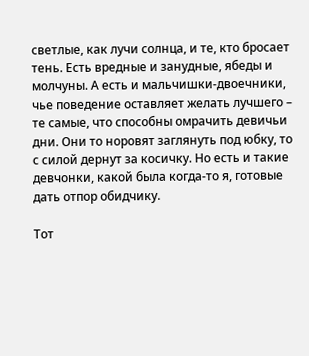светлые, как лучи солнца, и те, кто бросает тень. Есть вредные и занудные, ябеды и молчуны. А есть и мальчишки-двоечники, чье поведение оставляет желать лучшего – те самые, что способны омрачить девичьи дни. Они то норовят заглянуть под юбку, то с силой дернут за косичку. Но есть и такие девчонки, какой была когда-то я, готовые дать отпор обидчику.

Тот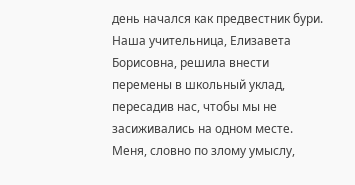день начался как предвестник бури. Наша учительница, Елизавета Борисовна, решила внести перемены в школьный уклад, пересадив нас, чтобы мы не засиживались на одном месте. Меня, словно по злому умыслу,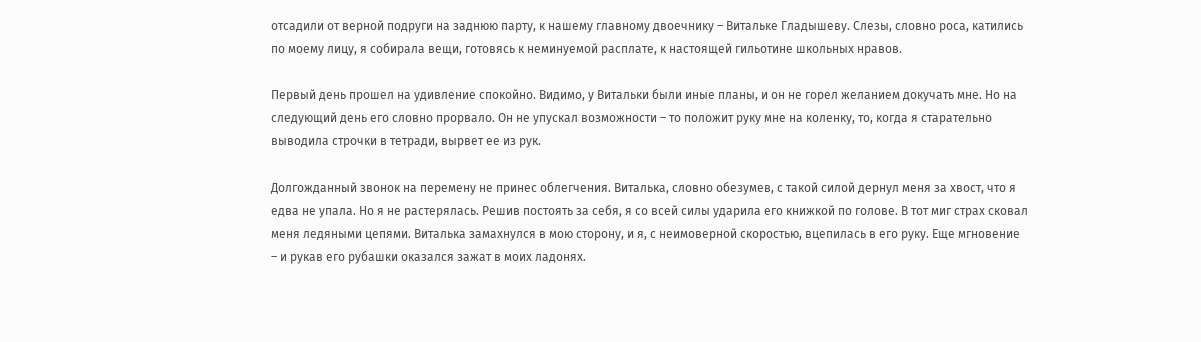отсадили от верной подруги на заднюю парту, к нашему главному двоечнику – Витальке Гладышеву. Слезы, словно роса, катились по моему лицу, я собирала вещи, готовясь к неминуемой расплате, к настоящей гильотине школьных нравов.

Первый день прошел на удивление спокойно. Видимо, у Витальки были иные планы, и он не горел желанием докучать мне. Но на следующий день его словно прорвало. Он не упускал возможности – то положит руку мне на коленку, то, когда я старательно выводила строчки в тетради, вырвет ее из рук.

Долгожданный звонок на перемену не принес облегчения. Виталька, словно обезумев, с такой силой дернул меня за хвост, что я едва не упала. Но я не растерялась. Решив постоять за себя, я со всей силы ударила его книжкой по голове. В тот миг страх сковал меня ледяными цепями. Виталька замахнулся в мою сторону, и я, с неимоверной скоростью, вцепилась в его руку. Еще мгновение – и рукав его рубашки оказался зажат в моих ладонях.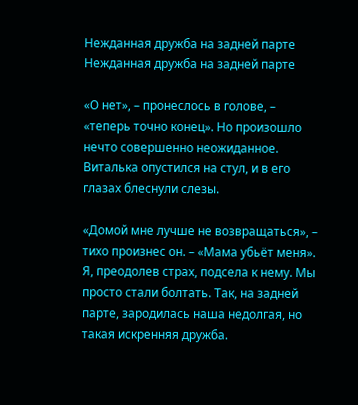Нежданная дружба на задней парте
Нежданная дружба на задней парте

«О нет», – пронеслось в голове, – «теперь точно конец». Но произошло нечто совершенно неожиданное. Виталька опустился на стул, и в его глазах блеснули слезы.

«Домой мне лучше не возвращаться», – тихо произнес он. – «Мама убьёт меня». Я, преодолев страх, подсела к нему. Мы просто стали болтать. Так, на задней парте, зародилась наша недолгая, но такая искренняя дружба.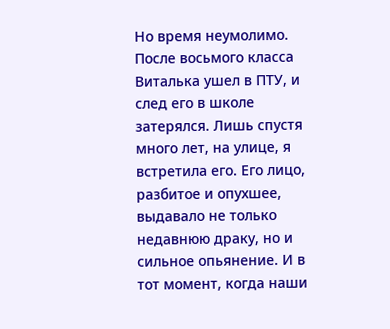Но время неумолимо. После восьмого класса Виталька ушел в ПТУ, и след его в школе затерялся. Лишь спустя много лет, на улице, я встретила его. Его лицо, разбитое и опухшее, выдавало не только недавнюю драку, но и сильное опьянение. И в тот момент, когда наши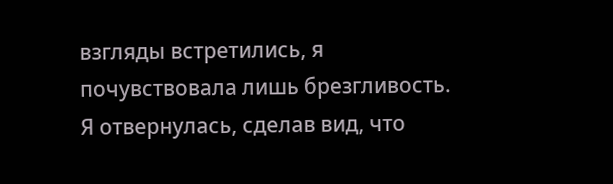взгляды встретились, я почувствовала лишь брезгливость. Я отвернулась, сделав вид, что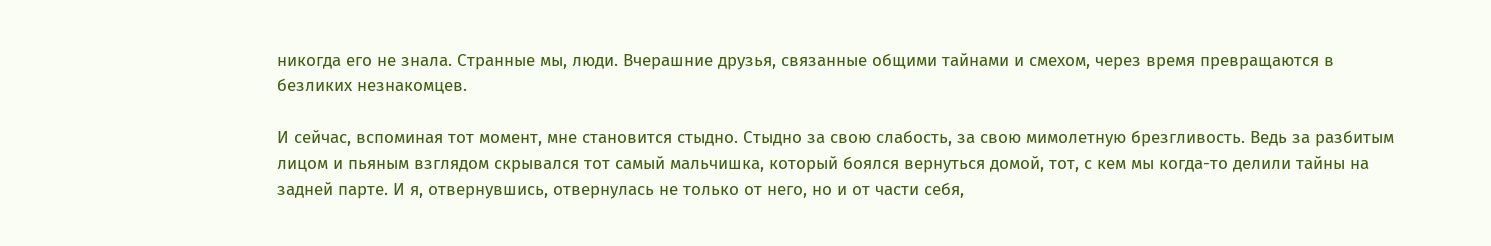никогда его не знала. Странные мы, люди. Вчерашние друзья, связанные общими тайнами и смехом, через время превращаются в безликих незнакомцев.

И сейчас, вспоминая тот момент, мне становится стыдно. Стыдно за свою слабость, за свою мимолетную брезгливость. Ведь за разбитым лицом и пьяным взглядом скрывался тот самый мальчишка, который боялся вернуться домой, тот, с кем мы когда-то делили тайны на задней парте. И я, отвернувшись, отвернулась не только от него, но и от части себя,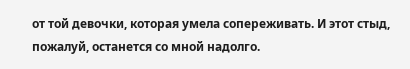от той девочки, которая умела сопереживать. И этот стыд, пожалуй, останется со мной надолго.